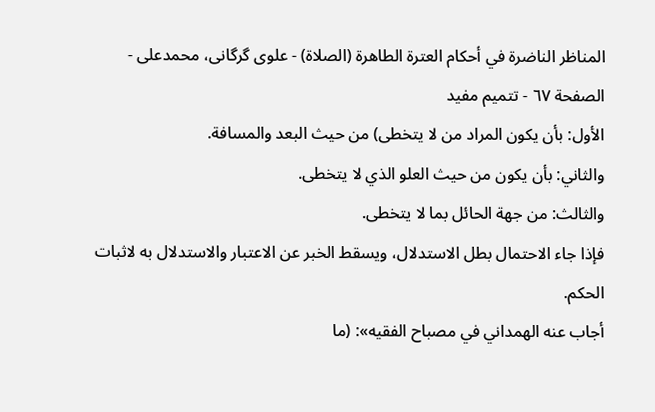المناظر الناضرة في أحکام العترة الطاهرة (الصلاة) - علوی گرگانی، محمدعلی - الصفحة ٦٧ - تتميم مفيد
الأول: بأن يكون المراد من لا يتخطى) من حيث البعد والمسافة.
والثاني: بأن يكون من حيث العلو الذي لا يتخطى.
والثالث: من جهة الحائل بما لا يتخطى.
فإذا جاء الاحتمال بطل الاستدلال، ويسقط الخبر عن الاعتبار والاستدلال به لاثبات الحكم.
أجاب عنه الهمداني في مصباح الفقيه»: (ما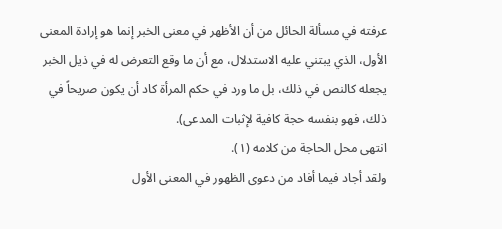عرفته في مسألة الحائل من أن الأظهر في معنى الخبر إنما هو إرادة المعنى الأول، الذي يبتني عليه الاستدلال، مع أن ما وقع التعرض له في ذيل الخبر يجعله كالنص في ذلك، بل ما ورد في حكم المرأة كاد أن يكون صريحاً في ذلك، فهو بنفسه حجة كافية لإثبات المدعى).
انتهى محل الحاجة من كلامه (١).
ولقد أجاد فيما أفاد من دعوى الظهور في المعنى الأول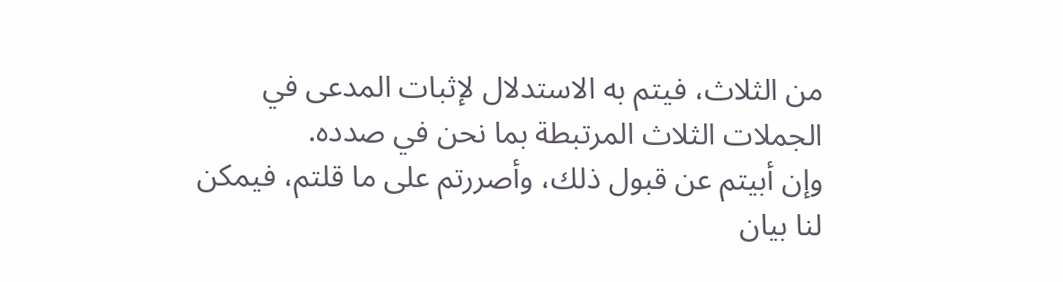من الثلاث، فيتم به الاستدلال لإثبات المدعى في الجملات الثلاث المرتبطة بما نحن في صدده.
وإن أبيتم عن قبول ذلك، وأصررتم على ما قلتم، فيمكن لنا بيان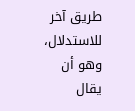طريق آخر للاستدلال، وهو أن يقال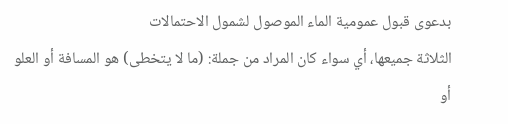بدعوى قبول عمومية الماء الموصول لشمول الاحتمالات
الثلاثة جميعها، أي سواء كان المراد من جملة: (ما لا يتخطى) هو المسافة أو العلو أو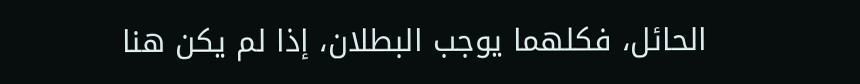الحائل، فكلهما يوجب البطلان، إذا لم يكن هنا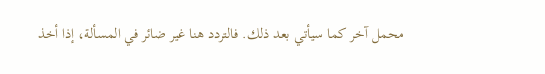محمل آخر كما سيأتي بعد ذلك. فالتردد هنا غير ضائر في المسألة، إذا أخذ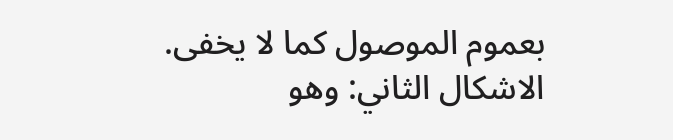بعموم الموصول كما لا يخفى.
الاشكال الثاني: وهو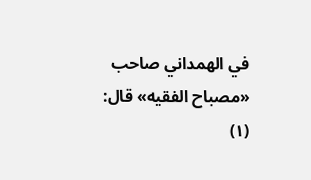في الهمداني صاحب «مصباح الفقيه» قال:
(١)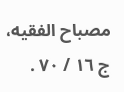مصباح الفقيه، ج ١٦ / ٧٠ .